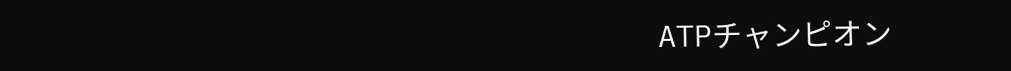ATPチャンピオン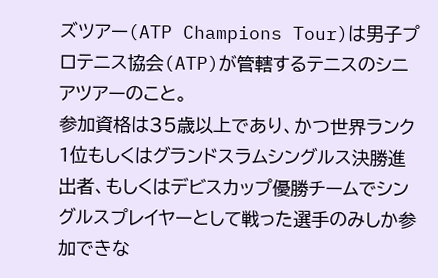ズツアー(ATP Champions Tour)は男子プロテニス協会(ATP)が管轄するテニスのシニアツアーのこと。
参加資格は35歳以上であり、かつ世界ランク1位もしくはグランドスラムシングルス決勝進出者、もしくはデビスカップ優勝チームでシングルスプレイヤーとして戦った選手のみしか参加できな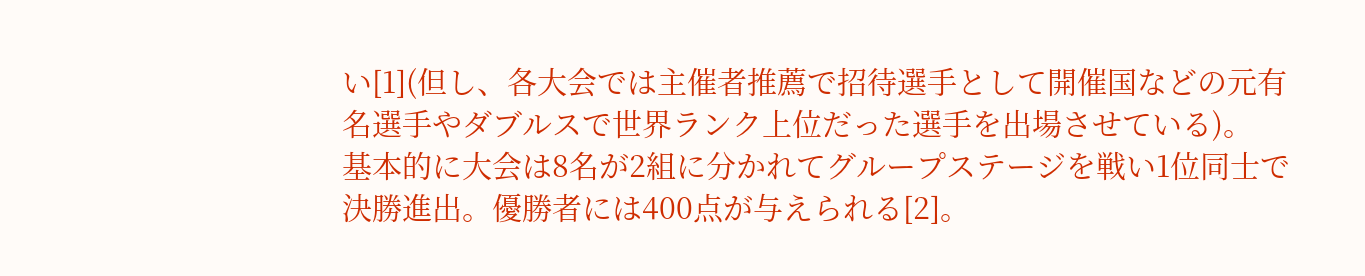い[1](但し、各大会では主催者推薦で招待選手として開催国などの元有名選手やダブルスで世界ランク上位だった選手を出場させている)。
基本的に大会は8名が2組に分かれてグループステージを戦い1位同士で決勝進出。優勝者には400点が与えられる[2]。